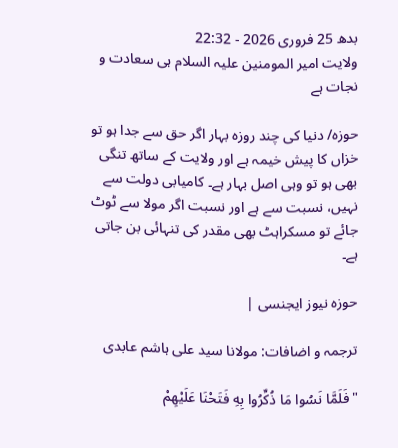بدھ 25 فروری 2026 - 22:32
ولایت امیر المومنین علیہ السلام ہی سعادت و نجات ہے

حوزہ/ دنیا کی چند روزہ بہار اگر حق سے جدا ہو تو خزاں کا پیش خیمہ ہے اور ولایت کے ساتھ تنگی بھی ہو تو وہی اصل بہار ہے۔ کامیابی دولت سے نہیں، نسبت سے ہے اور نسبت اگر مولا سے ٹوٹ جائے تو مسکراہٹ بھی مقدر کی تنہائی بن جاتی ہے۔

حوزہ نیوز ایجنسی |

ترجمہ و اضافات: مولانا سید علی ہاشم عابدی

"فَلَمَّا نَسُوا مَا ذُكِّرُوا بِهِ فَتَحْنَا عَلَيْهِمْ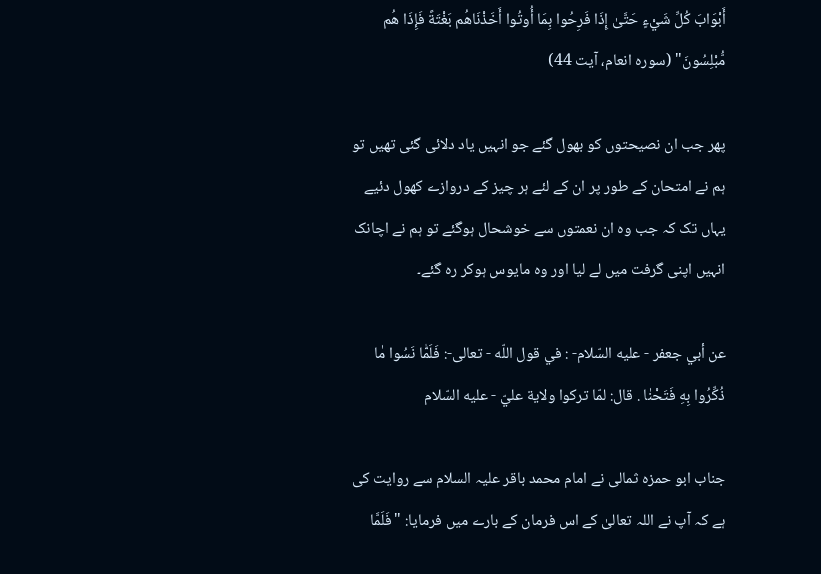أَبْوَابَ كُلِّ شَيْءٍ حَتَّىٰ إِذَا فَرِحُوا بِمَا أُوتُوا أَخَذْنَاهُم بَغْتَةً فَإِذَا هُم مُّبْلِسُونَ" (سورہ انعام، آیت 44)

پھر جب ان نصیحتوں کو بھول گئے جو انہیں یاد دلائی گئی تھیں تو ہم نے امتحان کے طور پر ان کے لئے ہر چیز کے دروازے کھول دئیے یہاں تک کہ جب وہ ان نعمتوں سے خوشحال ہوگئے تو ہم نے اچانک انہیں اپنی گرفت میں لے لیا اور وہ مایوس ہوکر رہ گئے۔

عن أبي جعفر - عليه السّلام- : في قول اللّه - تعالى-: فَلَمّٰا نَسُوا مٰا ذُكِّرُوا بِهِ فَتَحْنٰا . قال: لمّا تركوا ولاية عليّ - عليه السّلام

جناب ابو حمزہ ثمالی نے امام محمد باقر علیہ السلام سے روایت کی ہے کہ آپ نے اللہ تعالیٰ کے اس فرمان کے بارے میں فرمایا: "فَلَمَّا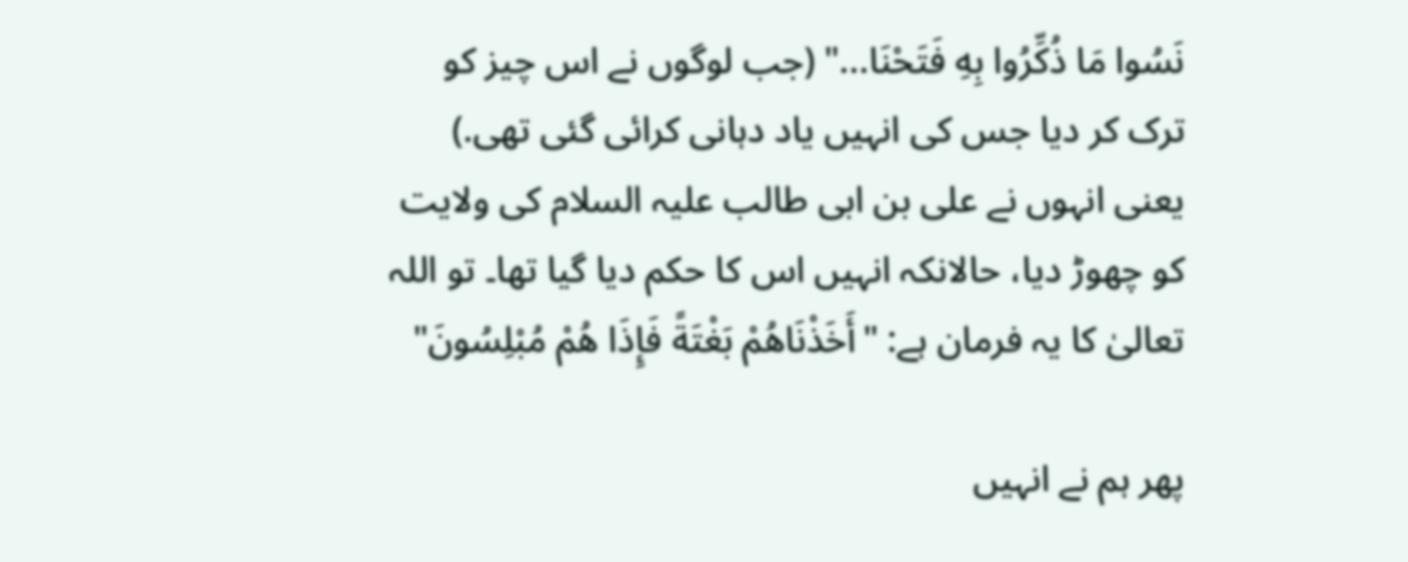نَسُوا مَا ذُكِّرُوا بِهِ فَتَحْنَا..." (جب لوگوں نے اس چیز کو ترک کر دیا جس کی انہیں یاد دہانی کرائی گئی تھی.) یعنی انہوں نے علی بن ابی طالب علیہ السلام کی ولایت کو چھوڑ دیا، حالانکہ انہیں اس کا حکم دیا گیا تھا۔ تو اللہ تعالیٰ کا یہ فرمان ہے: "أَخَذْنَاهُمْ بَغْتَةً فَإِذَا هُمْ مُبْلِسُونَ"

پھر ہم نے انہیں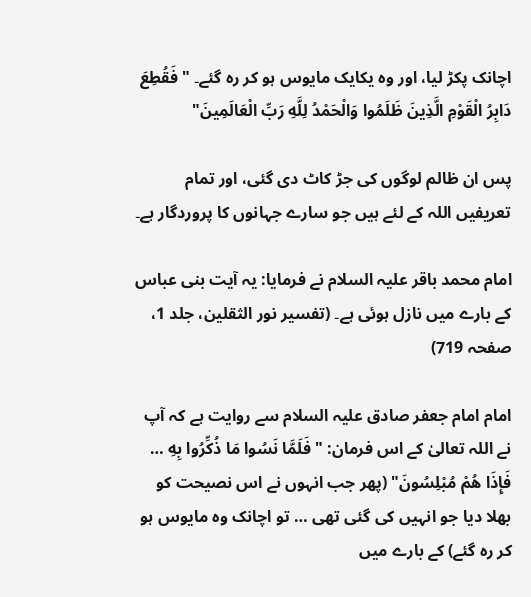اچانک پکڑ لیا، اور وہ یکایک مایوس ہو کر رہ گئے۔ "فَقُطِعَ دَابِرُ الْقَوْمِ الَّذِينَ ظَلَمُوا وَالْحَمْدُ لِلَّهِ رَبِّ الْعَالَمِينَ"

پس ان ظالم لوگوں کی جڑ کاٹ دی گئی، اور تمام تعریفیں اللہ کے لئے ہیں جو سارے جہانوں کا پروردگار ہے۔

امام محمد باقر علیہ السلام نے فرمایا: یہ آیت بنی عباس کے بارے میں نازل ہوئی ہے۔ (تفسیر نور الثقلین، جلد 1، صفحہ 719)

امام امام جعفر صادق علیہ السلام سے روایت ہے کہ آپ نے اللہ تعالیٰ کے اس فرمان: "فَلَمَّا نَسُوا مَا ذُكِّرُوا بِهِ … فَإِذَا هُمْ مُبْلِسُونَ" (پھر جب انہوں نے اس نصیحت کو بھلا دیا جو انہیں کی گئی تھی … تو اچانک وہ مایوس ہو کر رہ گئے) کے بارے میں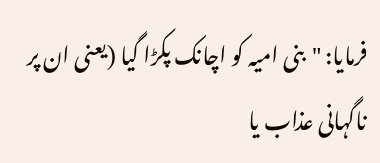فرمایا: "بنی امیہ کو اچانک پکڑا گیا (یعنی ان پر ناگہانی عذاب یا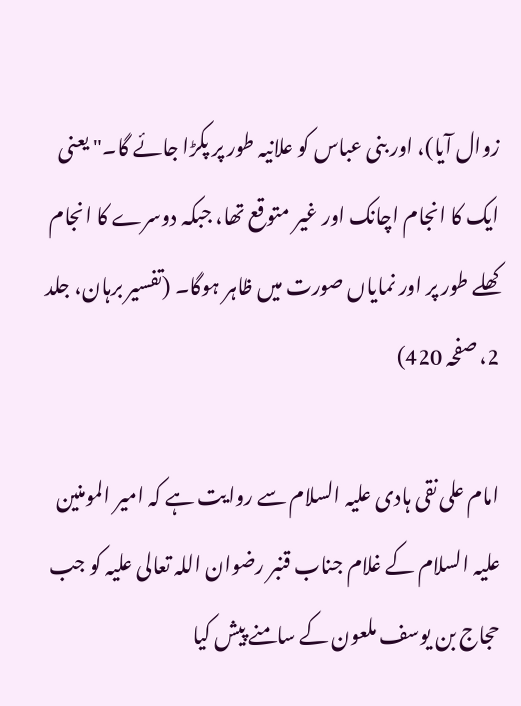زوال آیا)، اور بنی عباس کو علانیہ طور پر پکڑا جائے گا۔" یعنی ایک کا انجام اچانک اور غیر متوقع تھا، جبکہ دوسرے کا انجام کھلے طور پر اور نمایاں صورت میں ظاہر ہوگا۔ (تفسیر برہان، جلد 2، صفحہ 420)

امام علی نقی ہادی علیہ السلام سے روایت ہے کہ امیر المومنین علیہ السلام کے غلام جناب قنبر رضوان اللہ تعالی علیہ کو جب حجاج بن یوسف ملعون کے سامنے پیش کیا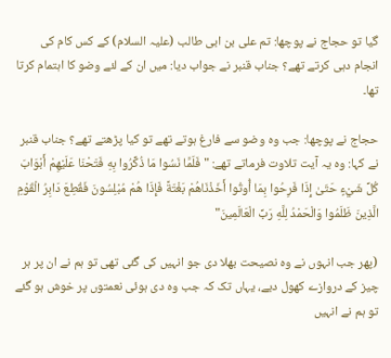گیا تو حجاج نے پوچھا: تم علی بن ابی طالب (علیہ السلام) کے کس کام کی انجام دہی کرتے تھے؟ جناب قنبر نے جواب دیا: میں ان کے لئے وضو کا اہتمام کرتا تھا۔

حجاج نے پوچھا: جب وہ وضو سے فارغ ہوتے تھے تو کیا پڑھتے تھے؟ جناب قنبر نے کہا: وہ یہ آیت تلاوت فرماتے تھے: "فَلَمَّا نَسُوا مَا ذُكِّرُوا بِهِ فَتَحْنَا عَلَيْهِمْ أَبْوَابَ كُلِّ شَيْءٍ حَتّىٰ إِذَا فَرِحُوا بِمَا أُوتُوا أَخَذْنَاهُمْ بَغْتَةً فَإِذَا هُمْ مُبْلِسُونَ فَقُطِعَ دَابِرُ الْقَوْمِ الَّذِينَ ظَلَمُوا وَالْحَمْدُ لِلَّهِ رَبِّ الْعَالَمِينَ"

(پھر جب انہوں نے وہ نصیحت بھلا دی جو انہیں کی گئی تھی تو ہم نے ان پر ہر چیز کے دروازے کھول دیے، یہاں تک کہ جب وہ دی ہوئی نعمتوں پر خوش ہو گئے تو ہم نے انہیں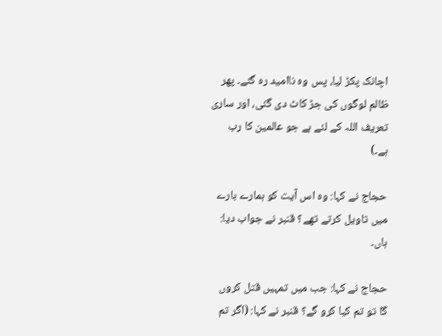اچانک پکڑ لیا، پس وہ ناامید رہ گئے۔ پھر ظالم لوگوں کی جڑ کاٹ دی گئی، اور ساری تعریف اللہ کے لئے ہے جو عالمین کا رب ہے۔)

حجاج نے کہا: وہ اس آیت کو ہمارے بارے میں تاویل کرتے تھے؟ قنبر نے جواب دیا: ہاں۔

حجاج نے کہا: جب میں تمہیں قتل کروں گا تو تم کیا کرو گے؟ قنبر نے کہا: (اگر تم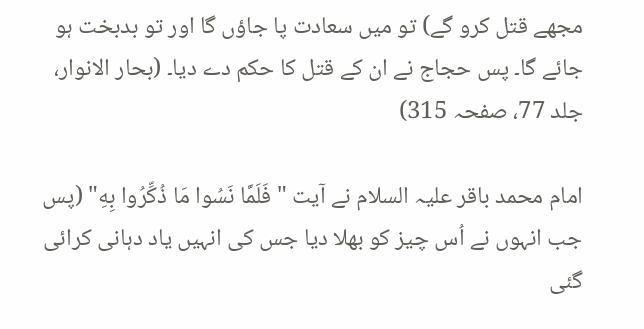مجھے قتل کرو گے) تو میں سعادت پا جاؤں گا اور تو بدبخت ہو جائے گا۔ پس حجاج نے ان کے قتل کا حکم دے دیا۔ (بحار الانوار، جلد 77، صفحہ 315)

امام محمد باقر علیہ السلام نے آیت "فَلَمَّا نَسُوا مَا ذُكِّرُوا بِهِ" (پس جب انہوں نے اُس چیز کو بھلا دیا جس کی انہیں یاد دہانی کرائی گئی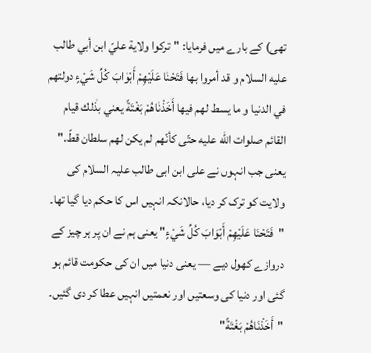تھی) کے بارے میں فرمایا: "تركوا ولاية عليّ ابن أبي طالب عليه السلام و قد أمروا بها فَتَحْنٰا عَلَيْهِمْ أَبْوٰابَ كُلِّ شَيْءٍ دولتهم في الدنيا و ما يسط لهم فيها أَخَذْنٰاهُمْ بَغْتَةً يعني بذٰلك قيام القائم صلوات اللّٰه عليه حتّى كأنّهم لم يكن لهم سلطان قطّ." یعنی جب انہوں نے علی ابن ابی طالب علیہ السلام کی ولایت کو ترک کر دیا، حالانکہ انہیں اس کا حکم دیا گیا تھا۔ "فَتَحْنَا عَلَيْهِمْ أَبْوَابَ كُلِّ شَيْءٍ" یعنی ہم نے ان پر ہر چیز کے دروازے کھول دیے — یعنی دنیا میں ان کی حکومت قائم ہو گئی اور دنیا کی وسعتیں اور نعمتیں انہیں عطا کر دی گئیں۔ "أَخَذْنَاهُمْ بَغْتَةً"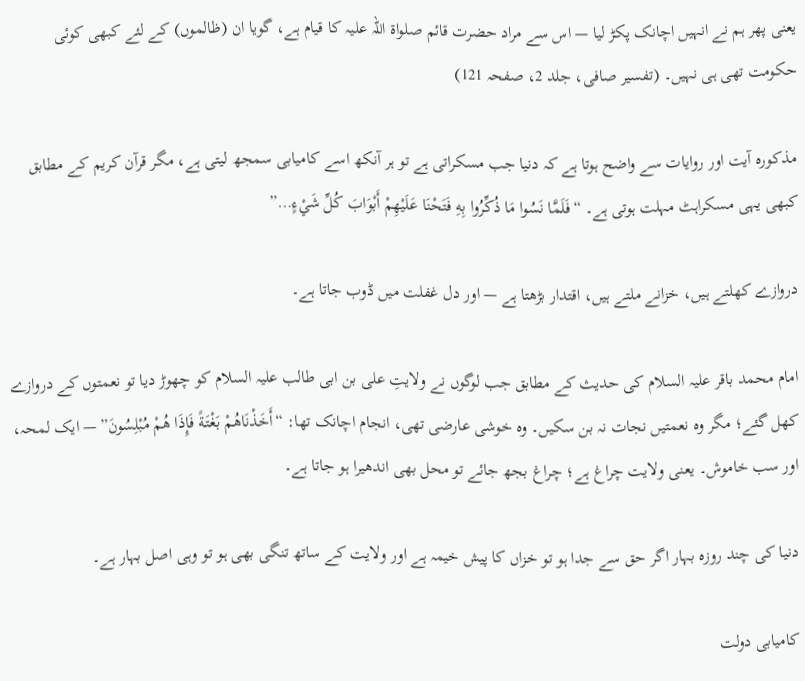یعنی پھر ہم نے انہیں اچانک پکڑ لیا — اس سے مراد حضرت قائم صلواۃ اللہ علیہ کا قیام ہے، گویا ان (ظالموں) کے لئے کبھی کوئی حکومت تھی ہی نہیں۔ (تفسیر صافی، جلد 2، صفحہ 121)

مذکورہ آیت اور روایات سے واضح ہوتا ہے کہ دنیا جب مسکراتی ہے تو ہر آنکھ اسے کامیابی سمجھ لیتی ہے، مگر قرآن کریم کے مطابق کبھی یہی مسکراہٹ مہلت ہوتی ہے۔ “فَلَمَّا نَسُوا مَا ذُكِّرُوا بِهِ فَتَحْنَا عَلَيْهِمْ أَبْوَابَ كُلِّ شَيْءٍ…”

دروازے کھلتے ہیں، خزانے ملتے ہیں، اقتدار بڑھتا ہے — اور دل غفلت میں ڈوب جاتا ہے۔

امام محمد باقر علیہ السلام کی حدیث کے مطابق جب لوگوں نے ولایتِ علی بن ابی طالب علیہ السلام کو چھوڑ دیا تو نعمتوں کے دروازے کھل گئے؛ مگر وہ نعمتیں نجات نہ بن سکیں۔ وہ خوشی عارضی تھی، انجام اچانک تھا: “أَخَذْنَاهُمْ بَغْتَةً فَإِذَا هُمْ مُبْلِسُونَ” — ایک لمحہ، اور سب خاموش۔ یعنی ولایت چراغ ہے؛ چراغ بجھ جائے تو محل بھی اندھیرا ہو جاتا ہے۔

دنیا کی چند روزہ بہار اگر حق سے جدا ہو تو خزاں کا پیش خیمہ ہے اور ولایت کے ساتھ تنگی بھی ہو تو وہی اصل بہار ہے۔

کامیابی دولت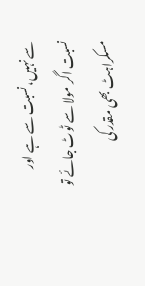سے نہیں، نسبت سے ہے اور نسبت اگر مولا سے ٹوٹ جائے تو مسکراہٹ بھی مقدر کی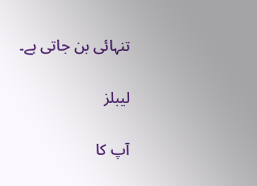تنہائی بن جاتی ہے۔

لیبلز

آپ کا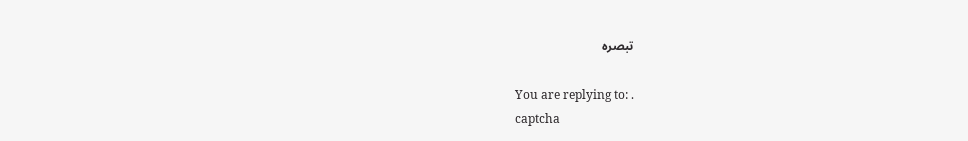تبصرہ

You are replying to: .
captcha